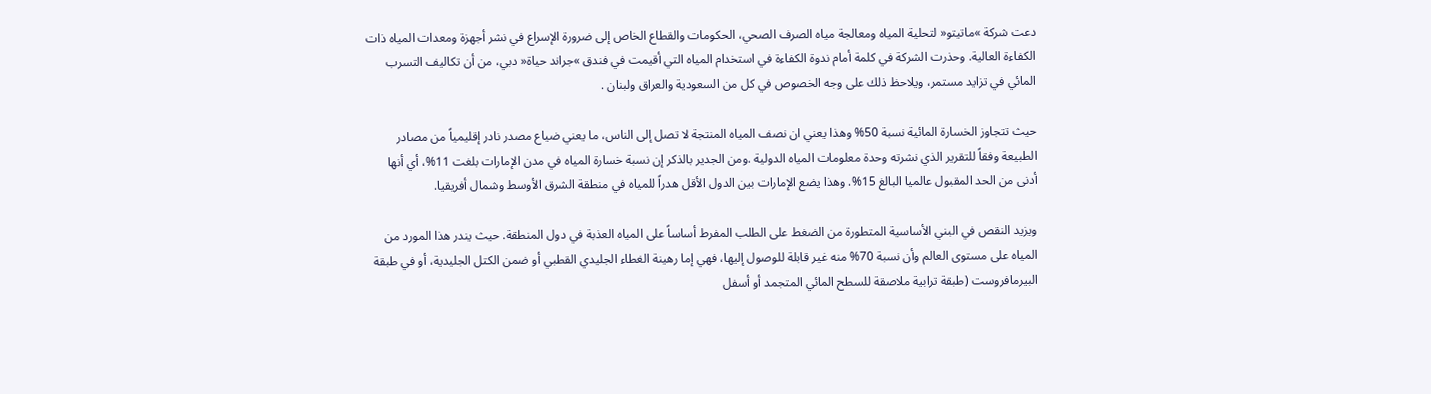دعت شركة »ماتيتو« لتحلية المياه ومعالجة مياه الصرف الصحي، الحكومات والقطاع الخاص إلى ضرورة الإسراع في نشر أجهزة ومعدات المياه ذات الكفاءة العالية. وحذرت الشركة في كلمة أمام ندوة الكفاءة في استخدام المياه التي أقيمت في فندق »جراند حياة« دبي، من أن تكاليف التسرب المائي في تزايد مستمر، ويلاحظ ذلك على وجه الخصوص في كل من السعودية والعراق ولبنان .

حيث تتجاوز الخسارة المائية نسبة 50% وهذا يعني ان نصف المياه المنتجة لا تصل إلى الناس، ما يعني ضياع مصدر نادر إقليمياً من مصادر الطبيعة وفقاً للتقرير الذي نشرته وحدة معلومات المياه الدولية .ومن الجدير بالذكر إن نسبة خسارة المياه في مدن الإمارات بلغت 11%، أي أنها أدنى من الحد المقبول عالميا البالغ 15%. وهذا يضع الإمارات بين الدول الأقل هدراً للمياه في منطقة الشرق الأوسط وشمال أفريقيا.

ويزيد النقص في البني الأساسية المتطورة من الضغط على الطلب المفرط أساساً على المياه العذبة في دول المنطقة. حيث يندر هذا المورد من المياه على مستوى العالم وأن نسبة 70% منه غير قابلة للوصول إليها، فهي إما رهينة الغطاء الجليدي القطبي أو ضمن الكتل الجليدية، أو في طبقة البيرمافروست (طبقة ترابية ملاصقة للسطح المائي المتجمد أو أسفل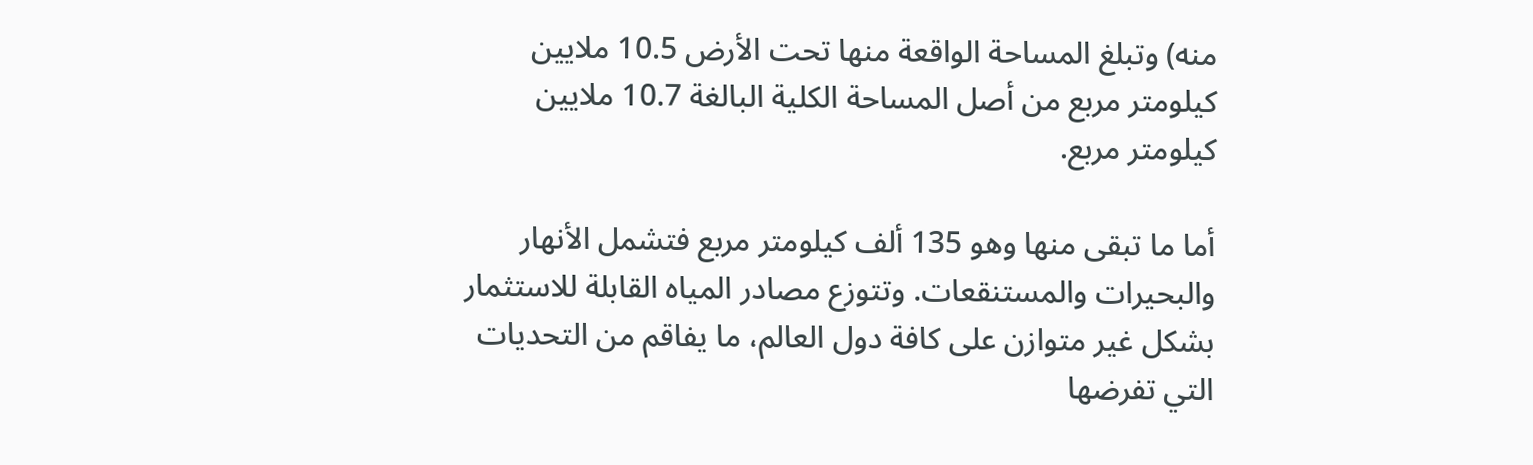منه) وتبلغ المساحة الواقعة منها تحت الأرض 10.5 ملايين كيلومتر مربع من أصل المساحة الكلية البالغة 10.7 ملايين كيلومتر مربع.

أما ما تبقى منها وهو 135 ألف كيلومتر مربع فتشمل الأنهار والبحيرات والمستنقعات. وتتوزع مصادر المياه القابلة للاستثمار بشكل غير متوازن على كافة دول العالم، ما يفاقم من التحديات التي تفرضها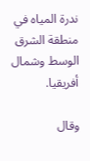ندرة المياه في منطقة الشرق الوسط وشمال أفريقيا.

وقال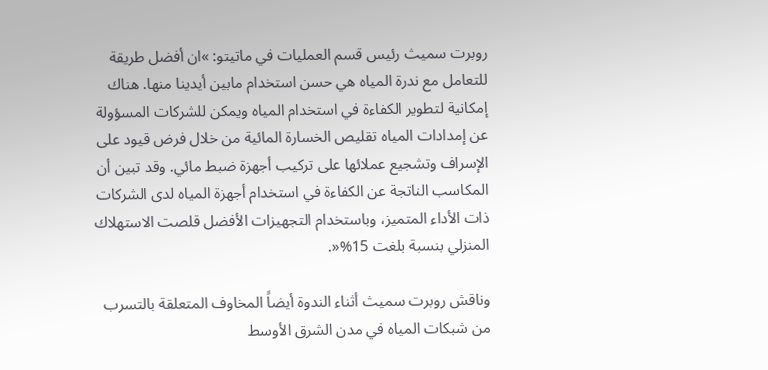روبرت سميث رئيس قسم العمليات في ماتيتو: »ان أفضل طريقة للتعامل مع ندرة المياه هي حسن استخدام مابين أيدينا منها. هناك إمكانية لتطوير الكفاءة في استخدام المياه ويمكن للشركات المسؤولة عن إمدادات المياه تقليص الخسارة المائية من خلال فرض قيود على الإسراف وتشجيع عملائها على تركيب أجهزة ضبط مائي. وقد تبين أن المكاسب الناتجة عن الكفاءة في استخدام أجهزة المياه لدى الشركات ذات الأداء المتميز، وباستخدام التجهيزات الأفضل قلصت الاستهلاك المنزلي بنسبة بلغت 15%«.

وناقش روبرت سميث أثناء الندوة أيضاً المخاوف المتعلقة بالتسرب من شبكات المياه في مدن الشرق الأوسط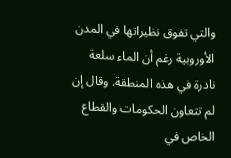والتي تفوق نظيراتها في المدن الأوروبية رغم أن الماء سلعة نادرة في هذه المنطقة. وقال إن لم تتعاون الحكومات والقطاع الخاص في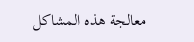معالجة هذه المشاكل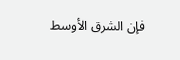فإن الشرق الأوسط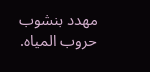مهدد بنشوب حروب المياه.